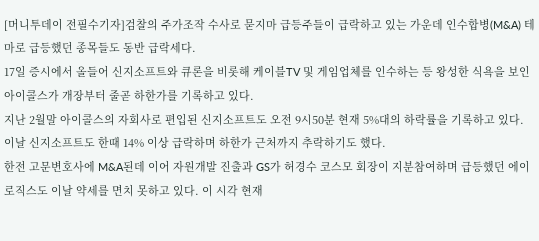[머니투데이 전필수기자]검찰의 주가조작 수사로 묻지마 급등주들이 급락하고 있는 가운데 인수합병(M&A) 테마로 급등했던 종목들도 동반 급락세다.
17일 증시에서 올들어 신지소프트와 큐론을 비롯해 케이블TV 및 게임업체를 인수하는 등 왕성한 식욕을 보인 아이콜스가 개장부터 줄곧 하한가를 기록하고 있다.
지난 2월말 아이콜스의 자회사로 편입된 신지소프트도 오전 9시50분 현재 5%대의 하락률을 기록하고 있다. 이날 신지소프트도 한때 14% 이상 급락하며 하한가 근처까지 추락하기도 했다.
한전 고문변호사에 M&A된데 이어 자원개발 진출과 GS가 허경수 코스모 회장이 지분참여하며 급등했던 에이로직스도 이날 약세를 면치 못하고 있다. 이 시각 현재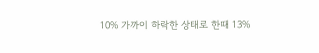10% 가까이 하락한 상태로 한때 13%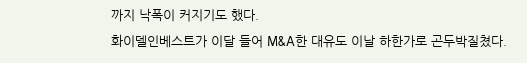까지 낙폭이 커지기도 했다.
화이델인베스트가 이달 들어 M&A한 대유도 이날 하한가로 곤두박질쳤다.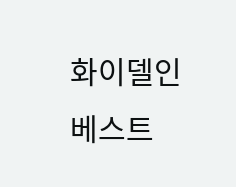화이델인베스트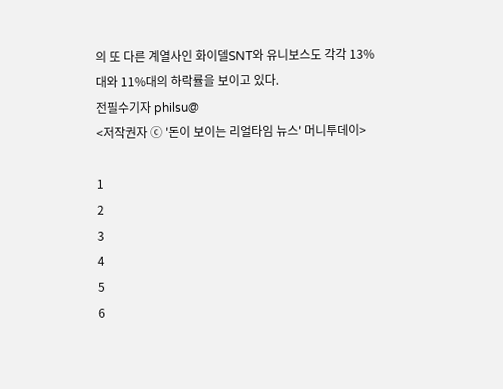의 또 다른 계열사인 화이델SNT와 유니보스도 각각 13%대와 11%대의 하락률을 보이고 있다.
전필수기자 philsu@
<저작권자 ⓒ '돈이 보이는 리얼타임 뉴스' 머니투데이>

1
2
3
4
5
6